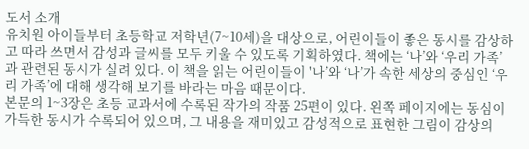도서 소개
유치원 아이들부터 초등학교 저학년(7~10세)을 대상으로, 어린이들이 좋은 동시를 감상하고 따라 쓰면서 감성과 글씨를 모두 키울 수 있도록 기획하였다. 책에는 ‘나’와 ‘우리 가족’과 관련된 동시가 실려 있다. 이 책을 읽는 어린이들이 '나’와 ‘나’가 속한 세상의 중심인 ‘우리 가족’에 대해 생각해 보기를 바라는 마음 때문이다.
본문의 1~3장은 초등 교과서에 수록된 작가의 작품 25편이 있다. 왼쪽 페이지에는 동심이 가득한 동시가 수록되어 있으며, 그 내용을 재미있고 감성적으로 표현한 그림이 감상의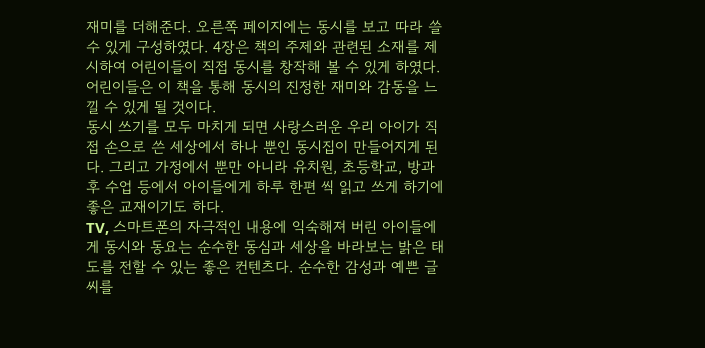재미를 더해준다. 오른쪽 페이지에는 동시를 보고 따라 쓸 수 있게 구성하였다. 4장은 책의 주제와 관련된 소재를 제시하여 어린이들이 직접 동시를 창작해 볼 수 있게 하였다. 어린이들은 이 책을 통해 동시의 진정한 재미와 감동을 느낄 수 있게 될 것이다.
동시 쓰기를 모두 마치게 되면 사랑스러운 우리 아이가 직접 손으로 쓴 세상에서 하나 뿐인 동시집이 만들어지게 된다. 그리고 가정에서 뿐만 아니라 유치원, 초등학교, 방과 후 수업 등에서 아이들에게 하루 한편 씩 읽고 쓰게 하기에 좋은 교재이기도 하다.
TV, 스마트폰의 자극적인 내용에 익숙해져 버린 아이들에게 동시와 동요는 순수한 동심과 세상을 바라보는 밝은 태도를 전할 수 있는 좋은 컨텐츠다. 순수한 감성과 예쁜 글씨를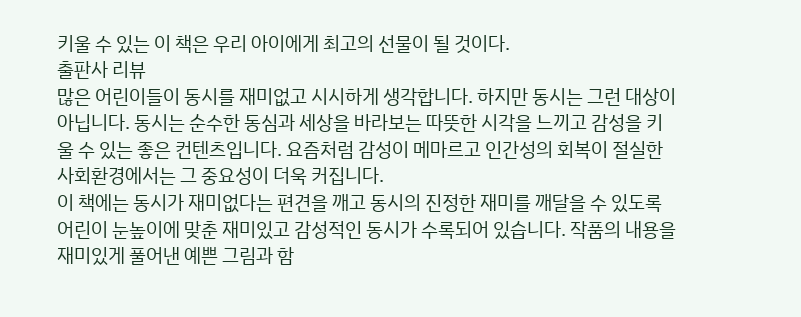키울 수 있는 이 책은 우리 아이에게 최고의 선물이 될 것이다.
출판사 리뷰
많은 어린이들이 동시를 재미없고 시시하게 생각합니다. 하지만 동시는 그런 대상이 아닙니다. 동시는 순수한 동심과 세상을 바라보는 따뜻한 시각을 느끼고 감성을 키울 수 있는 좋은 컨텐츠입니다. 요즘처럼 감성이 메마르고 인간성의 회복이 절실한 사회환경에서는 그 중요성이 더욱 커집니다.
이 책에는 동시가 재미없다는 편견을 깨고 동시의 진정한 재미를 깨달을 수 있도록 어린이 눈높이에 맞춘 재미있고 감성적인 동시가 수록되어 있습니다. 작품의 내용을 재미있게 풀어낸 예쁜 그림과 함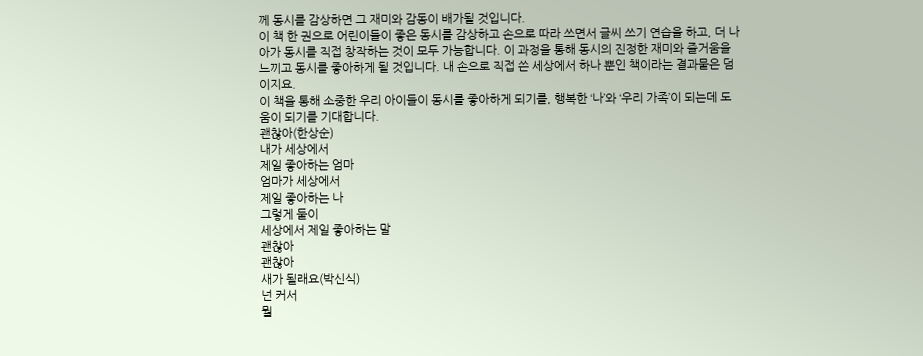께 동시를 감상하면 그 재미와 감동이 배가될 것입니다.
이 책 한 권으로 어린이들이 좋은 동시를 감상하고 손으로 따라 쓰면서 글씨 쓰기 연습을 하고, 더 나아가 동시를 직접 창작하는 것이 모두 가능합니다. 이 과정을 통해 동시의 진정한 재미와 즐거움을 느끼고 동시를 좋아하게 될 것입니다. 내 손으로 직접 쓴 세상에서 하나 뿐인 책이라는 결과물은 덤이지요.
이 책을 통해 소중한 우리 아이들이 동시를 좋아하게 되기를, 행복한 ‘나’와 ‘우리 가족’이 되는데 도움이 되기를 기대합니다.
괜찮아(한상순)
내가 세상에서
제일 좋아하는 엄마
엄마가 세상에서
제일 좋아하는 나
그렇게 둘이
세상에서 제일 좋아하는 말
괜찮아
괜찮아
새가 될래요(박신식)
넌 커서
뭘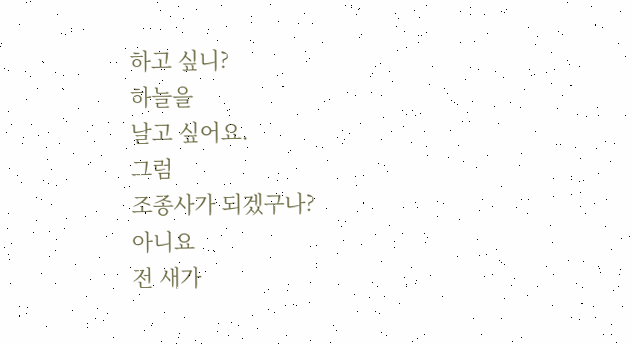하고 싶니?
하늘을
날고 싶어요.
그럼
조종사가 되겠구나?
아니요
전 새가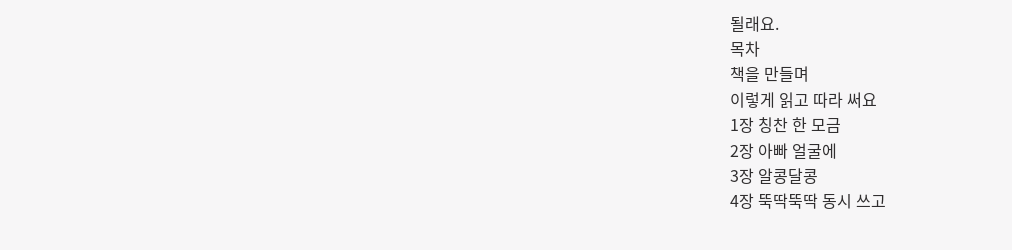될래요.
목차
책을 만들며
이렇게 읽고 따라 써요
1장 칭찬 한 모금
2장 아빠 얼굴에
3장 알콩달콩
4장 뚝딱뚝딱 동시 쓰고